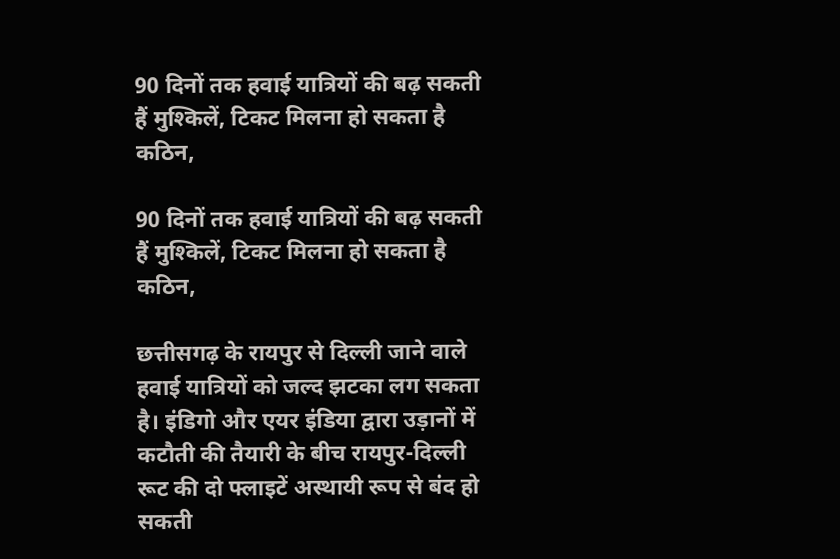90 दिनों तक हवाई यात्रियों की बढ़ सकती हैं मुश्किलें, टिकट मिलना हो सकता है कठिन,

90 दिनों तक हवाई यात्रियों की बढ़ सकती हैं मुश्किलें, टिकट मिलना हो सकता है कठिन,

छत्तीसगढ़ के रायपुर से दिल्ली जाने वाले हवाई यात्रियों को जल्द झटका लग सकता है। इंडिगो और एयर इंडिया द्वारा उड़ानों में कटौती की तैयारी के बीच रायपुर-दिल्ली रूट की दो फ्लाइटें अस्थायी रूप से बंद हो सकती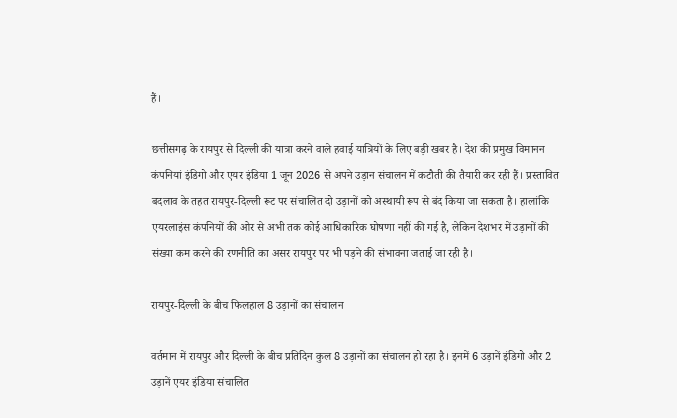हैं।

छत्तीसगढ़ के रायपुर से दिल्ली की यात्रा करने वाले हवाई यात्रियों के लिए बड़ी खबर है। देश की प्रमुख विमानन कंपनियां इंडिगो और एयर इंडिया 1 जून 2026 से अपने उड़ान संचालन में कटौती की तैयारी कर रही हैं। प्रस्तावित बदलाव के तहत रायपुर-दिल्ली रूट पर संचालित दो उड़ानों को अस्थायी रूप से बंद किया जा सकता है। हालांकि एयरलाइंस कंपनियों की ओर से अभी तक कोई आधिकारिक घोषणा नहीं की गई है, लेकिन देशभर में उड़ानों की संख्या कम करने की रणनीति का असर रायपुर पर भी पड़ने की संभावना जताई जा रही है।

रायपुर-दिल्ली के बीच फिलहाल 8 उड़ानों का संचालन

वर्तमान में रायपुर और दिल्ली के बीच प्रतिदिन कुल 8 उड़ानों का संचालन हो रहा है। इनमें 6 उड़ानें इंडिगो और 2 उड़ानें एयर इंडिया संचालित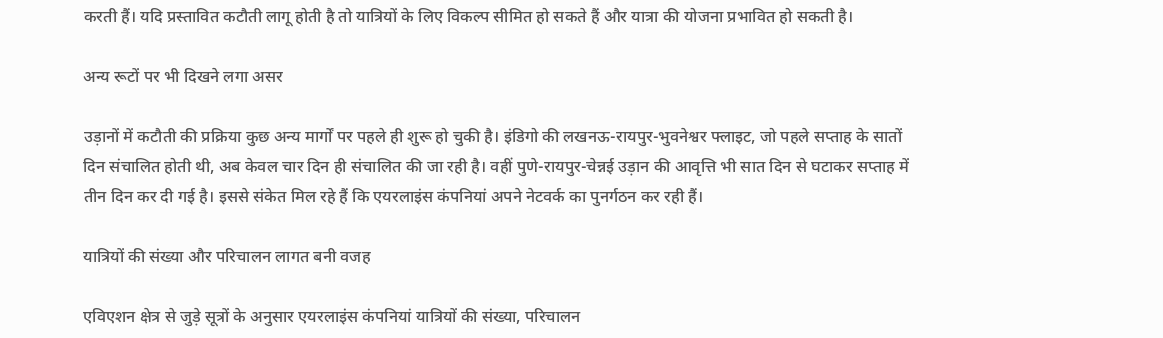करती हैं। यदि प्रस्तावित कटौती लागू होती है तो यात्रियों के लिए विकल्प सीमित हो सकते हैं और यात्रा की योजना प्रभावित हो सकती है।

अन्य रूटों पर भी दिखने लगा असर

उड़ानों में कटौती की प्रक्रिया कुछ अन्य मार्गों पर पहले ही शुरू हो चुकी है। इंडिगो की लखनऊ-रायपुर-भुवनेश्वर फ्लाइट, जो पहले सप्ताह के सातों दिन संचालित होती थी, अब केवल चार दिन ही संचालित की जा रही है। वहीं पुणे-रायपुर-चेन्नई उड़ान की आवृत्ति भी सात दिन से घटाकर सप्ताह में तीन दिन कर दी गई है। इससे संकेत मिल रहे हैं कि एयरलाइंस कंपनियां अपने नेटवर्क का पुनर्गठन कर रही हैं।

यात्रियों की संख्या और परिचालन लागत बनी वजह

एविएशन क्षेत्र से जुड़े सूत्रों के अनुसार एयरलाइंस कंपनियां यात्रियों की संख्या, परिचालन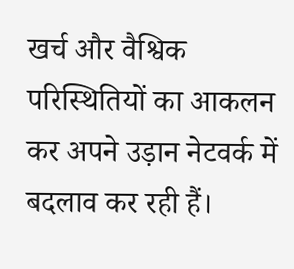खर्च और वैश्विक परिस्थितियों का आकलन कर अपने उड़ान नेटवर्क में बदलाव कर रही हैं।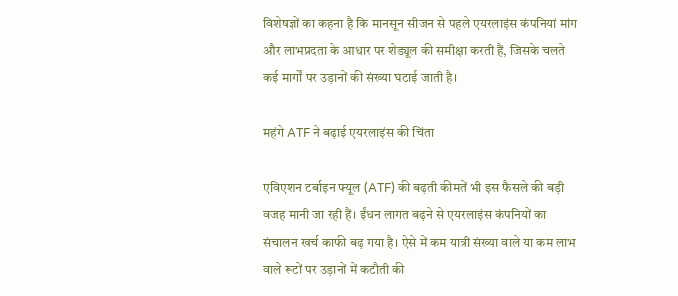विशेषज्ञों का कहना है कि मानसून सीजन से पहले एयरलाइंस कंपनियां मांग और लाभप्रदता के आधार पर शेड्यूल की समीक्षा करती हैं, जिसके चलते कई मार्गों पर उड़ानों की संख्या घटाई जाती है।

महंगे ATF ने बढ़ाई एयरलाइंस की चिंता

एविएशन टर्बाइन फ्यूल (ATF) की बढ़ती कीमतें भी इस फैसले की बड़ी वजह मानी जा रही हैं। ईंधन लागत बढ़ने से एयरलाइंस कंपनियों का संचालन खर्च काफी बढ़ गया है। ऐसे में कम यात्री संख्या वाले या कम लाभ वाले रूटों पर उड़ानों में कटौती की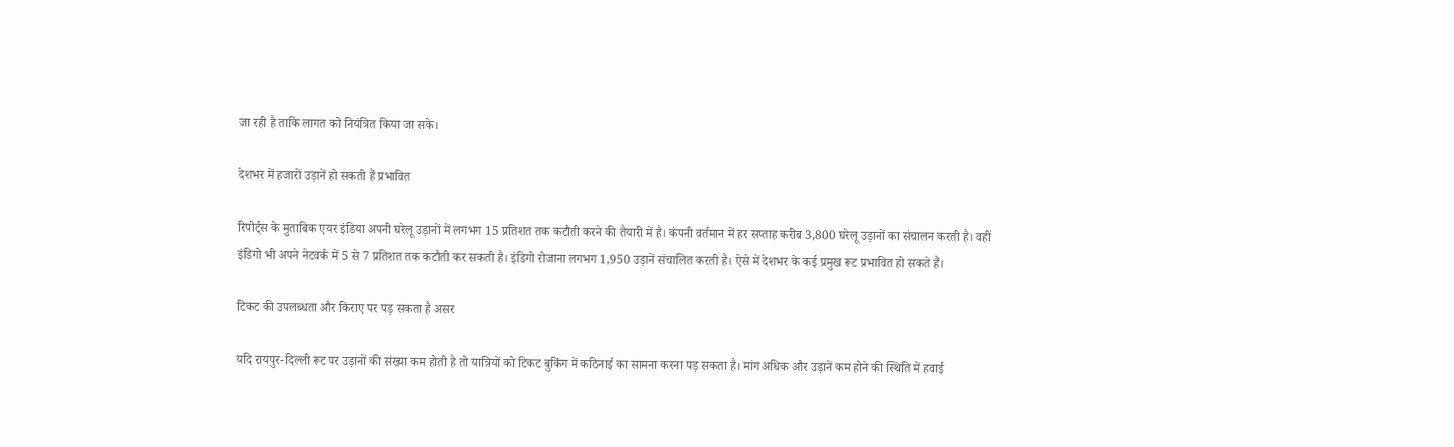जा रही है ताकि लागत को नियंत्रित किया जा सके।

देशभर में हजारों उड़ानें हो सकती हैं प्रभावित

रिपोर्ट्स के मुताबिक एयर इंडिया अपनी घरेलू उड़ानों में लगभग 15 प्रतिशत तक कटौती करने की तैयारी में है। कंपनी वर्तमान में हर सप्ताह करीब 3,800 घरेलू उड़ानों का संचालन करती है। वहीं इंडिगो भी अपने नेटवर्क में 5 से 7 प्रतिशत तक कटौती कर सकती है। इंडिगो रोजाना लगभग 1,950 उड़ानें संचालित करती है। ऐसे में देशभर के कई प्रमुख रूट प्रभावित हो सकते हैं।

टिकट की उपलब्धता और किराए पर पड़ सकता है असर

यदि रायपुर-दिल्ली रूट पर उड़ानों की संख्या कम होती है तो यात्रियों को टिकट बुकिंग में कठिनाई का सामना करना पड़ सकता है। मांग अधिक और उड़ानें कम होने की स्थिति में हवाई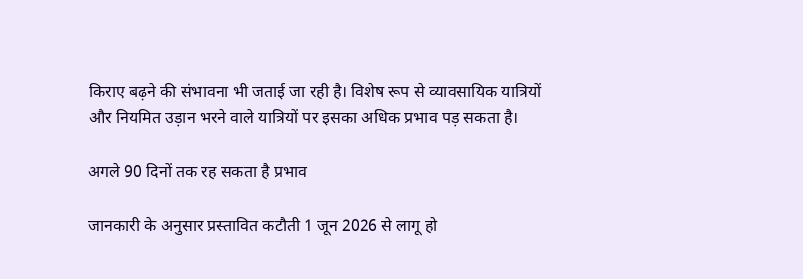किराए बढ़ने की संभावना भी जताई जा रही है। विशेष रूप से व्यावसायिक यात्रियों और नियमित उड़ान भरने वाले यात्रियों पर इसका अधिक प्रभाव पड़ सकता है।

अगले 90 दिनों तक रह सकता है प्रभाव

जानकारी के अनुसार प्रस्तावित कटौती 1 जून 2026 से लागू हो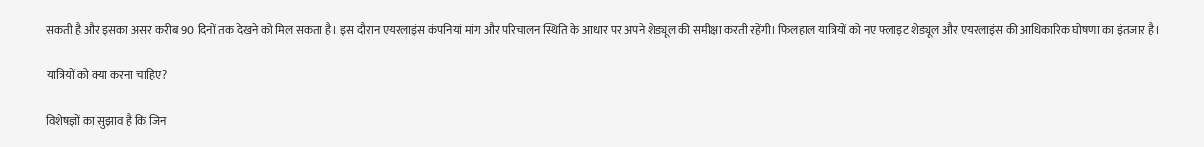सकती है और इसका असर करीब 90 दिनों तक देखने को मिल सकता है। इस दौरान एयरलाइंस कंपनियां मांग और परिचालन स्थिति के आधार पर अपने शेड्यूल की समीक्षा करती रहेंगी। फिलहाल यात्रियों को नए फ्लाइट शेड्यूल और एयरलाइंस की आधिकारिक घोषणा का इंतजार है।

यात्रियों को क्या करना चाहिए?

विशेषज्ञों का सुझाव है कि जिन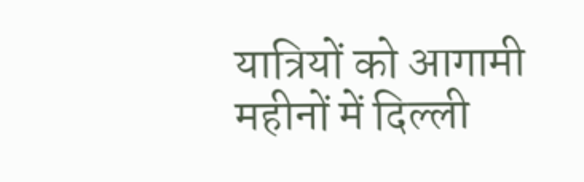यात्रियों को आगामी महीनों में दिल्ली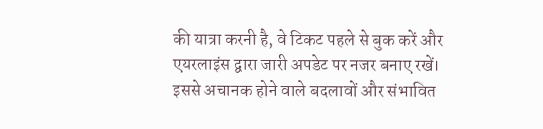की यात्रा करनी है, वे टिकट पहले से बुक करें और एयरलाइंस द्वारा जारी अपडेट पर नजर बनाए रखें। इससे अचानक होने वाले बदलावों और संभावित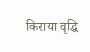किराया वृद्धि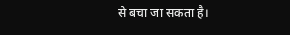से बचा जा सकता है।